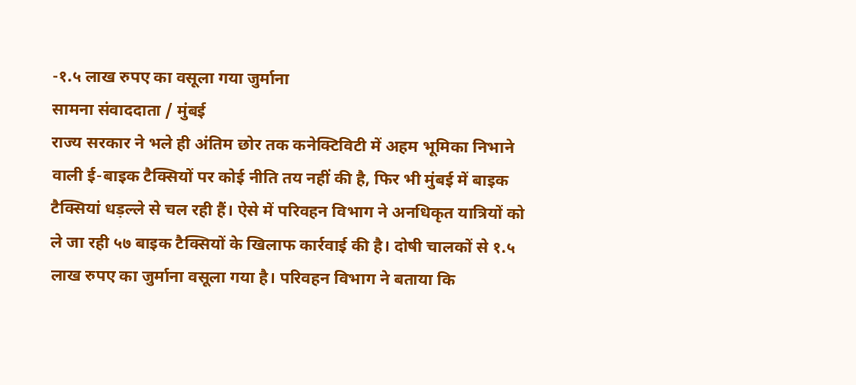-१.५ लाख रुपए का वसूला गया जुर्माना
सामना संवाददाता / मुंबई
राज्य सरकार ने भले ही अंतिम छोर तक कनेक्टिविटी में अहम भूमिका निभाने वाली ई-बाइक टैक्सियों पर कोई नीति तय नहीं की है, फिर भी मुंबई में बाइक टैक्सियां धड़ल्ले से चल रही हैं। ऐसे में परिवहन विभाग ने अनधिकृत यात्रियों को ले जा रही ५७ बाइक टैक्सियों के खिलाफ कार्रवाई की है। दोषी चालकों से १.५ लाख रुपए का जुर्माना वसूला गया है। परिवहन विभाग ने बताया कि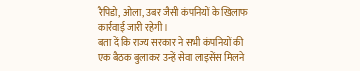रैपिडो, ओला, उबर जैसी कंपनियों के खिलाफ कार्रवाई जारी रहेगी।
बता दें कि राज्य सरकार ने सभी कंपनियों की एक बैठक बुलाकर उन्हें सेवा लाइसेंस मिलने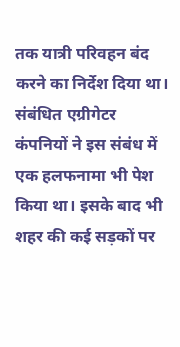तक यात्री परिवहन बंद करने का निर्देश दिया था। संबंधित एग्रीगेटर कंपनियों ने इस संबंध में एक हलफनामा भी पेश किया था। इसके बाद भी शहर की कई सड़कों पर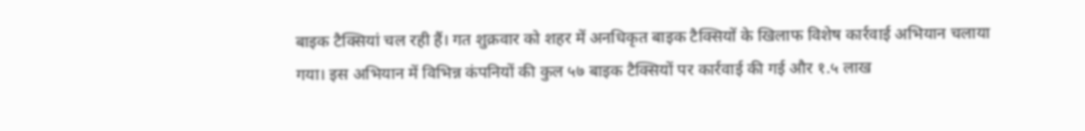बाइक टैक्सियां चल रही हैं। गत शुक्रवार को शहर में अनधिकृत बाइक टैक्सियों के खिलाफ विशेष कार्रवाई अभियान चलाया गया। इस अभियान में विभिन्न कंपनियों की कुल ५७ बाइक टैक्सियों पर कार्रवाई की गई और १.५ लाख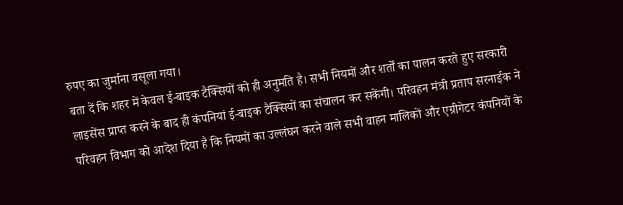रुपए का जुर्माना वसूला गया।
बता दें कि शहर में केवल ई-बाइक टैक्सियों को ही अनुमति है। सभी नियमों और शर्तों का पालन करते हुए सरकारी लाइसेंस प्राप्त करने के बाद ही कंपनियां ई-बाइक टैक्सियों का संचालन कर सकेंगी। परिवहन मंत्री प्रताप सरनाईक ने परिवहन विभाग को आदेश दिया है कि नियमों का उल्लंघन करने वाले सभी वाहन मालिकों और एग्रीगेटर कंपनियों के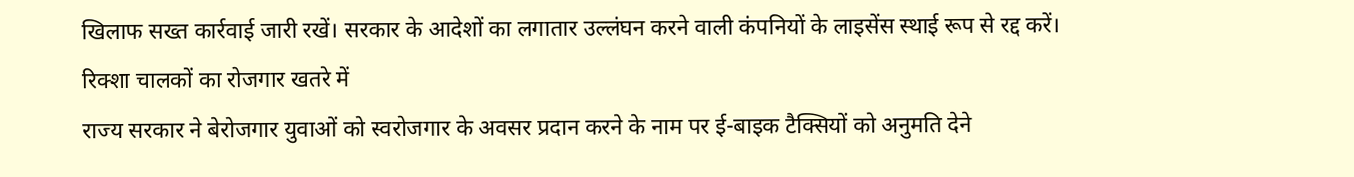खिलाफ सख्त कार्रवाई जारी रखें। सरकार के आदेशों का लगातार उल्लंघन करने वाली कंपनियों के लाइसेंस स्थाई रूप से रद्द करें।
रिक्शा चालकों का रोजगार खतरे में
राज्य सरकार ने बेरोजगार युवाओं को स्वरोजगार के अवसर प्रदान करने के नाम पर ई-बाइक टैक्सियों को अनुमति देने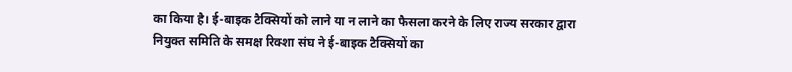का किया है। ई-बाइक टैक्सियों को लाने या न लाने का फैसला करने के लिए राज्य सरकार द्वारा नियुक्त समिति के समक्ष रिक्शा संघ ने ई-बाइक टैक्सियों का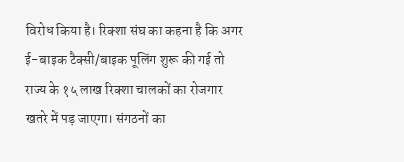विरोध किया है। रिक्शा संघ का कहना है कि अगर ई-बाइक टैक्सी/बाइक पूलिंग शुरू की गई तो राज्य के १५ लाख रिक्शा चालकों का रोजगार खतरे में पड़ जाएगा। संगठनों का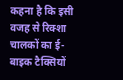कहना है कि इसी वजह से रिक्शा चालकों का ई-बाइक टैक्सियों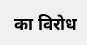का विरोध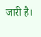जारी है।